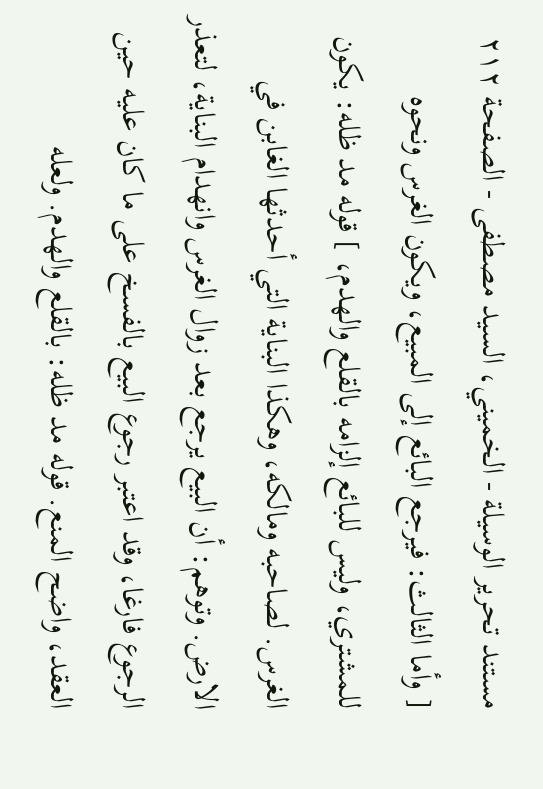مستند تحرير الوسيلة - الخميني، السيد مصطفى - الصفحة ٢١٢
[ وأما الثالث: فيرجع البائع إلى المبيع، ويكون الغرس ونحوه للمشتري، وليس للبائع إلزامه بالقلع والهدم، ] قوله مد ظله: يكون الغرس. لصاحبه ومالكه، وهكذا البناية التي أحدثها الغابن في الارض. وتوهم: أن البيع يرجع بعد زوال الغرس وانهدام البناية، لتعذر الرجوع فارغا، وقد اعتبر رجوع البيع بالفسخ على ما كان عليه حين العقد، واضح المنع. قوله مد ظله: بالقلع والهدم. ولعله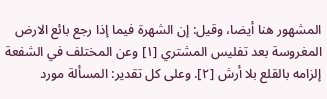المشهور هنا أيضا، وقيل: إن الشهرة فيما إذا رجع بائع الارض المغروسة بعد تفليس المشتري [١] وعن المختلف في الشفعة إلزامه بالقلع بلا أرش [٢]. وعلى كل تقدير: المسألة مورد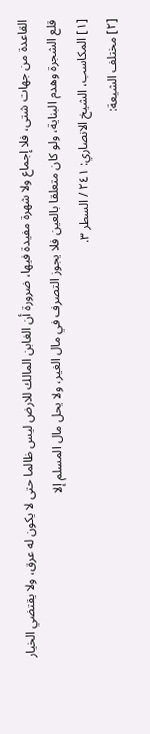القاعدة من جهات شتى، فلا إجماع ولا شهرة مفيدة فيها، ضرورة أن الغابن المالك للارض ليس ظالما حتى لا يكون له عرق، ولا يقتضي الخيار قلع الشجرة وهدم البناية، ولو كان متعلقا بالعين فلا يجوز التصرف في مال الغير، ولا يحل مال المسلم إلا
[١] المكاسب، الشيخ الانصاري: ٢٤١ / السطر ٣.
[٢] مختلف الشيعة: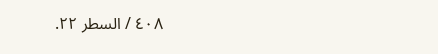٤٠٨ / السطر ٢٢.